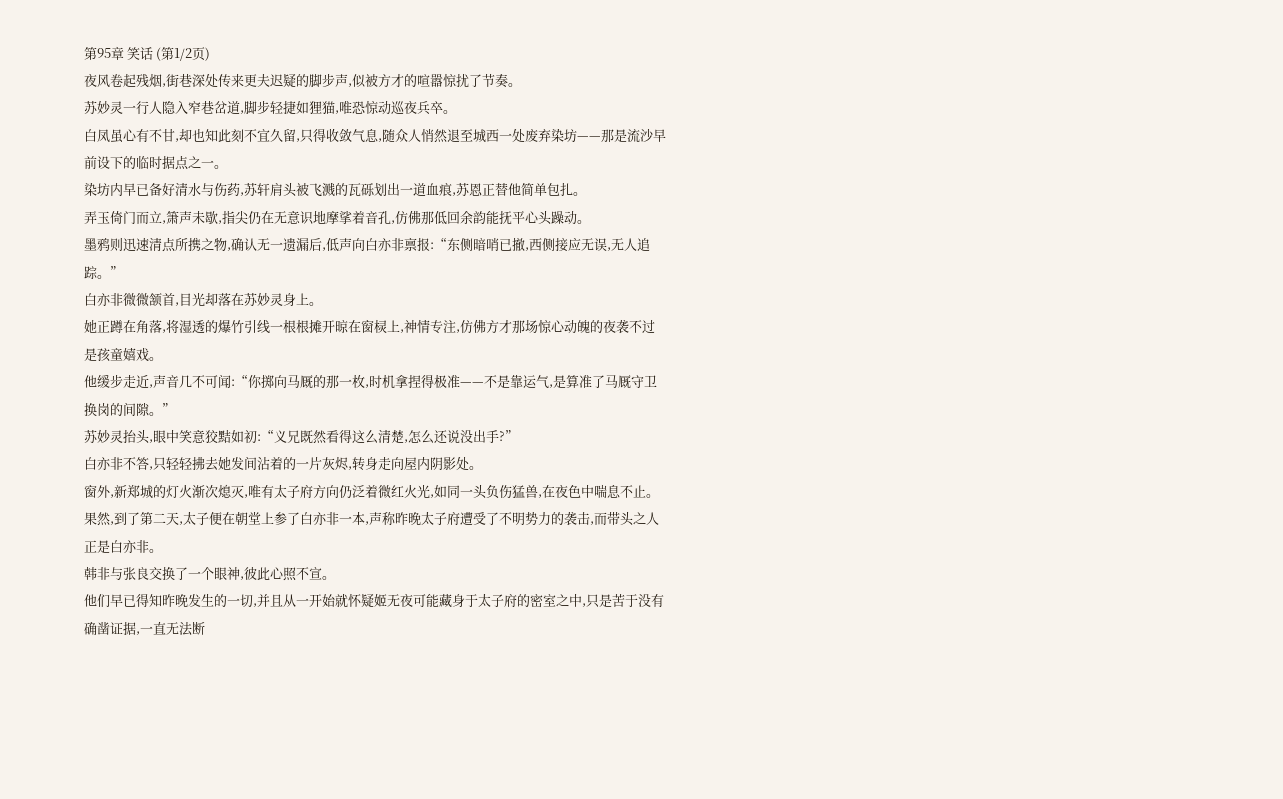第95章 笑话 (第1/2页)
夜风卷起残烟,街巷深处传来更夫迟疑的脚步声,似被方才的喧嚣惊扰了节奏。
苏妙灵一行人隐入窄巷岔道,脚步轻捷如狸猫,唯恐惊动巡夜兵卒。
白凤虽心有不甘,却也知此刻不宜久留,只得收敛气息,随众人悄然退至城西一处废弃染坊——那是流沙早前设下的临时据点之一。
染坊内早已备好清水与伤药,苏轩肩头被飞溅的瓦砾划出一道血痕,苏恩正替他简单包扎。
弄玉倚门而立,箫声未歇,指尖仍在无意识地摩挲着音孔,仿佛那低回余韵能抚平心头躁动。
墨鸦则迅速清点所携之物,确认无一遗漏后,低声向白亦非禀报:“东侧暗哨已撤,西侧接应无误,无人追踪。”
白亦非微微颔首,目光却落在苏妙灵身上。
她正蹲在角落,将湿透的爆竹引线一根根摊开晾在窗棂上,神情专注,仿佛方才那场惊心动魄的夜袭不过是孩童嬉戏。
他缓步走近,声音几不可闻:“你掷向马厩的那一枚,时机拿捏得极准——不是靠运气,是算准了马厩守卫换岗的间隙。”
苏妙灵抬头,眼中笑意狡黠如初:“义兄既然看得这么清楚,怎么还说没出手?”
白亦非不答,只轻轻拂去她发间沾着的一片灰烬,转身走向屋内阴影处。
窗外,新郑城的灯火渐次熄灭,唯有太子府方向仍泛着微红火光,如同一头负伤猛兽,在夜色中喘息不止。
果然,到了第二天,太子便在朝堂上参了白亦非一本,声称昨晚太子府遭受了不明势力的袭击,而带头之人正是白亦非。
韩非与张良交换了一个眼神,彼此心照不宣。
他们早已得知昨晚发生的一切,并且从一开始就怀疑姬无夜可能藏身于太子府的密室之中,只是苦于没有确凿证据,一直无法断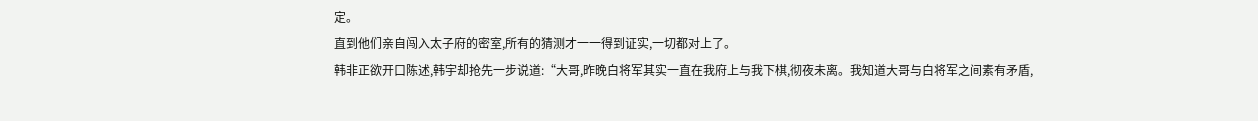定。
直到他们亲自闯入太子府的密室,所有的猜测才一一得到证实,一切都对上了。
韩非正欲开口陈述,韩宇却抢先一步说道:“大哥,昨晚白将军其实一直在我府上与我下棋,彻夜未离。我知道大哥与白将军之间素有矛盾,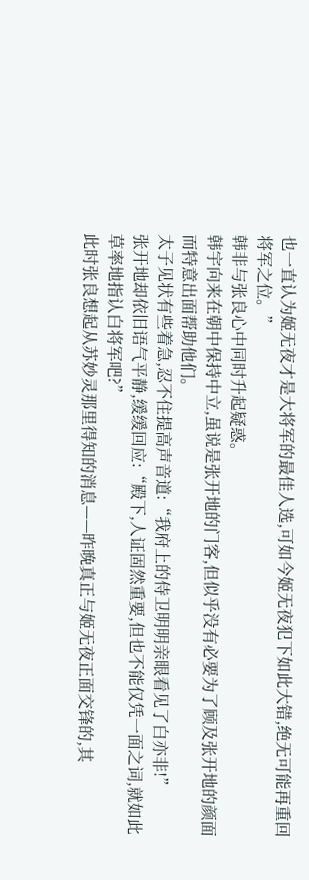也一直认为姬无夜才是大将军的最佳人选,可如今姬无夜犯下如此大错,绝无可能再重回将军之位。”
韩非与张良心中同时升起疑惑。
韩宇向来在朝中保持中立,虽说是张开地的门客,但似乎没有必要为了顾及张开地的颜面而特意出面帮助他们。
太子见状有些着急,忍不住提高声音道:“我府上的侍卫明明亲眼看见了白亦非!”
张开地却依旧语气平静,缓缓回应:“殿下,人证固然重要,但也不能仅凭一面之词,就如此草率地指认白将军吧?”
此时张良想起从苏妙灵那里得知的消息——昨晚真正与姬无夜正面交锋的,其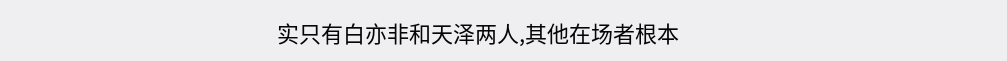实只有白亦非和天泽两人,其他在场者根本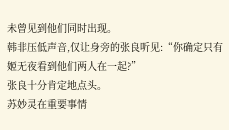未曾见到他们同时出现。
韩非压低声音,仅让身旁的张良听见:“你确定只有姬无夜看到他们两人在一起?”
张良十分肯定地点头。
苏妙灵在重要事情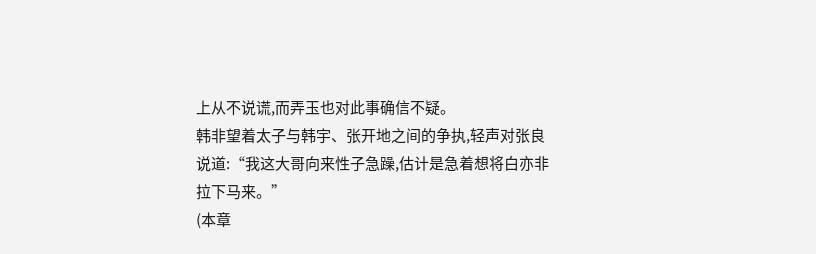上从不说谎,而弄玉也对此事确信不疑。
韩非望着太子与韩宇、张开地之间的争执,轻声对张良说道:“我这大哥向来性子急躁,估计是急着想将白亦非拉下马来。”
(本章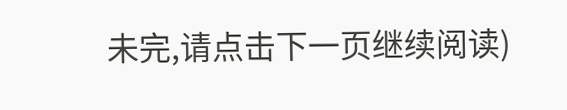未完,请点击下一页继续阅读)